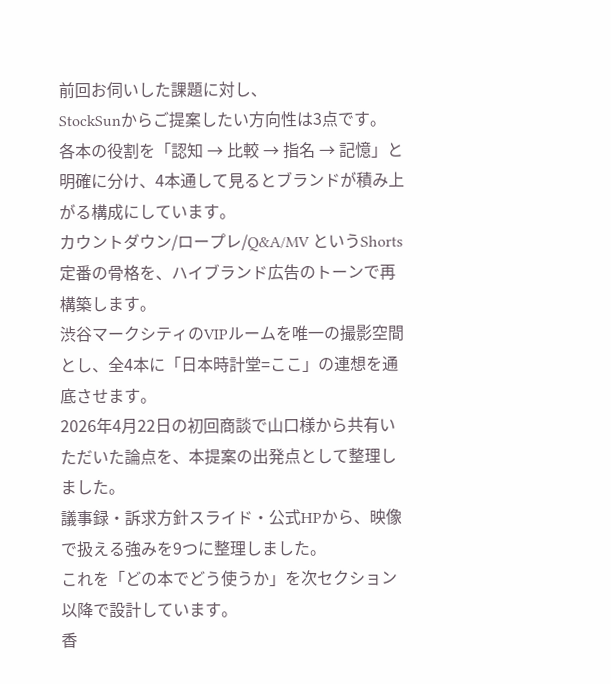前回お伺いした課題に対し、
StockSunからご提案したい方向性は3点です。
各本の役割を「認知 → 比較 → 指名 → 記憶」と明確に分け、4本通して見るとブランドが積み上がる構成にしています。
カウントダウン/ロープレ/Q&A/MV というShorts定番の骨格を、ハイブランド広告のトーンで再構築します。
渋谷マークシティのVIPルームを唯一の撮影空間とし、全4本に「日本時計堂=ここ」の連想を通底させます。
2026年4月22日の初回商談で山口様から共有いただいた論点を、本提案の出発点として整理しました。
議事録・訴求方針スライド・公式HPから、映像で扱える強みを9つに整理しました。
これを「どの本でどう使うか」を次セクション以降で設計しています。
香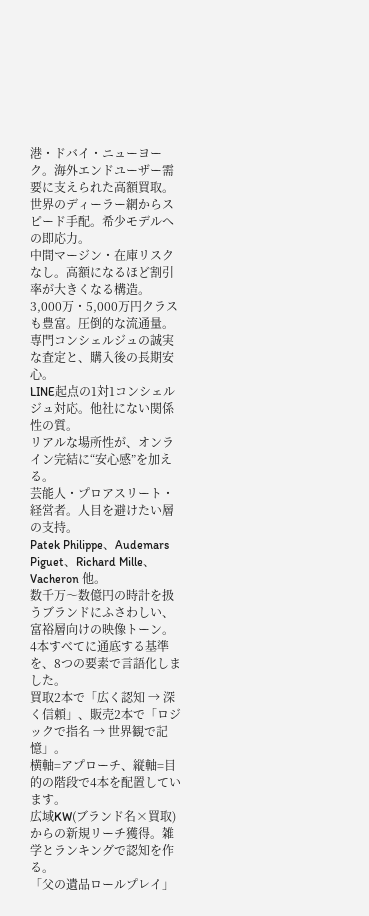港・ドバイ・ニューヨーク。海外エンドユーザー需要に支えられた高額買取。
世界のディーラー網からスピード手配。希少モデルへの即応力。
中間マージン・在庫リスクなし。高額になるほど割引率が大きくなる構造。
3,000万・5,000万円クラスも豊富。圧倒的な流通量。
専門コンシェルジュの誠実な査定と、購入後の長期安心。
LINE起点の1対1コンシェルジュ対応。他社にない関係性の質。
リアルな場所性が、オンライン完結に“安心感”を加える。
芸能人・プロアスリート・経営者。人目を避けたい層の支持。
Patek Philippe、Audemars Piguet、Richard Mille、Vacheron 他。
数千万〜数億円の時計を扱うブランドにふさわしい、富裕層向けの映像トーン。
4本すべてに通底する基準を、8つの要素で言語化しました。
買取2本で「広く認知 → 深く信頼」、販売2本で「ロジックで指名 → 世界観で記憶」。
横軸=アプローチ、縦軸=目的の階段で4本を配置しています。
広域KW(ブランド名×買取)からの新規リーチ獲得。雑学とランキングで認知を作る。
「父の遺品ロールプレイ」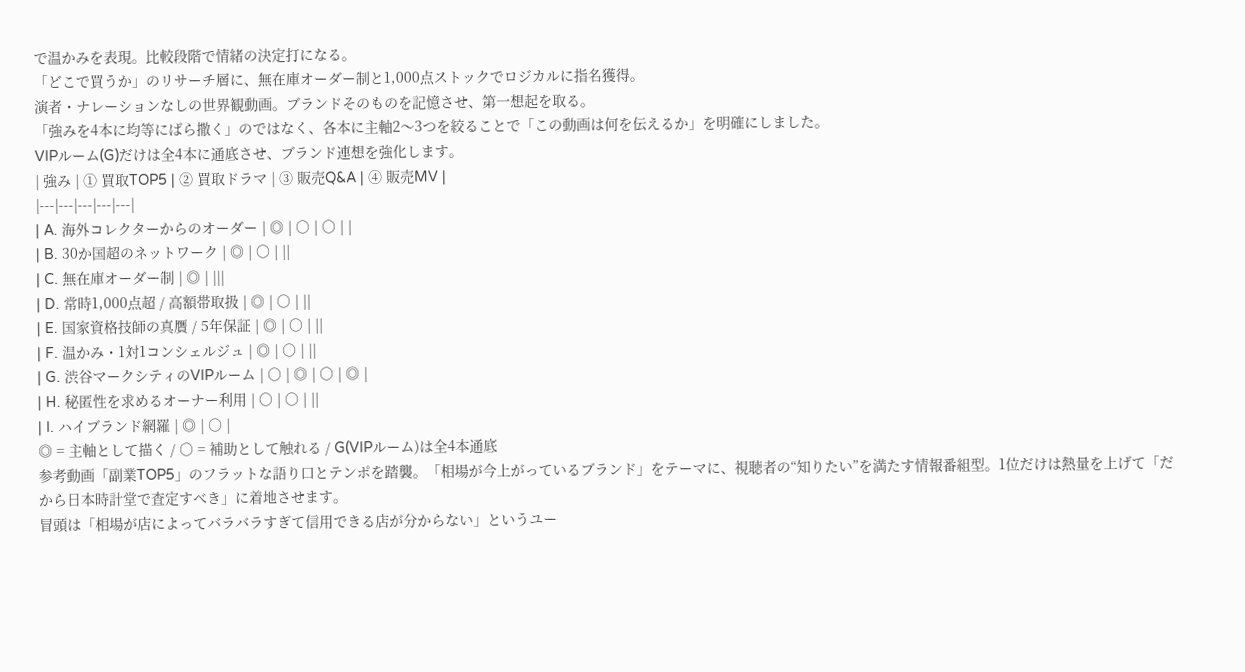で温かみを表現。比較段階で情緒の決定打になる。
「どこで買うか」のリサーチ層に、無在庫オーダー制と1,000点ストックでロジカルに指名獲得。
演者・ナレーションなしの世界観動画。ブランドそのものを記憶させ、第一想起を取る。
「強みを4本に均等にばら撒く」のではなく、各本に主軸2〜3つを絞ることで「この動画は何を伝えるか」を明確にしました。
VIPルーム(G)だけは全4本に通底させ、ブランド連想を強化します。
| 強み | ① 買取TOP5 | ② 買取ドラマ | ③ 販売Q&A | ④ 販売MV |
|---|---|---|---|---|
| A. 海外コレクターからのオーダー | ◎ | ○ | ○ | |
| B. 30か国超のネットワーク | ◎ | ○ | ||
| C. 無在庫オーダー制 | ◎ | |||
| D. 常時1,000点超 / 高額帯取扱 | ◎ | ○ | ||
| E. 国家資格技師の真贋 / 5年保証 | ◎ | ○ | ||
| F. 温かみ・1対1コンシェルジュ | ◎ | ○ | ||
| G. 渋谷マークシティのVIPルーム | ○ | ◎ | ○ | ◎ |
| H. 秘匿性を求めるオーナー利用 | ○ | ○ | ||
| I. ハイブランド網羅 | ◎ | ○ |
◎ = 主軸として描く / ○ = 補助として触れる / G(VIPルーム)は全4本通底
参考動画「副業TOP5」のフラットな語り口とテンポを踏襲。「相場が今上がっているブランド」をテーマに、視聴者の“知りたい”を満たす情報番組型。1位だけは熱量を上げて「だから日本時計堂で査定すべき」に着地させます。
冒頭は「相場が店によってバラバラすぎて信用できる店が分からない」というユー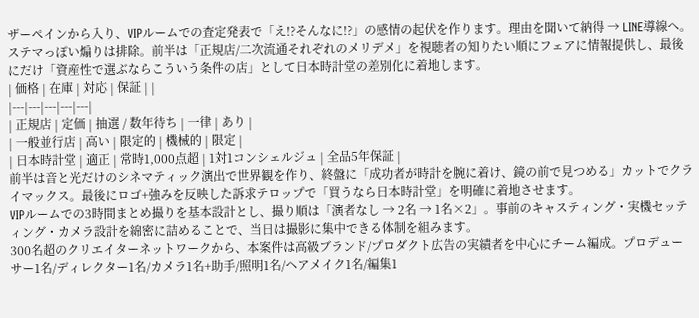ザーペインから入り、VIPルームでの査定発表で「え!?そんなに!?」の感情の起伏を作ります。理由を聞いて納得 → LINE導線へ。
ステマっぽい煽りは排除。前半は「正規店/二次流通それぞれのメリデメ」を視聴者の知りたい順にフェアに情報提供し、最後にだけ「資産性で選ぶならこういう条件の店」として日本時計堂の差別化に着地します。
| 価格 | 在庫 | 対応 | 保証 | |
|---|---|---|---|---|
| 正規店 | 定価 | 抽選 / 数年待ち | 一律 | あり |
| 一般並行店 | 高い | 限定的 | 機械的 | 限定 |
| 日本時計堂 | 適正 | 常時1,000点超 | 1対1コンシェルジュ | 全品5年保証 |
前半は音と光だけのシネマティック演出で世界観を作り、終盤に「成功者が時計を腕に着け、鏡の前で見つめる」カットでクライマックス。最後にロゴ+強みを反映した訴求テロップで「買うなら日本時計堂」を明確に着地させます。
VIPルームでの3時間まとめ撮りを基本設計とし、撮り順は「演者なし → 2名 → 1名×2」。事前のキャスティング・実機セッティング・カメラ設計を綿密に詰めることで、当日は撮影に集中できる体制を組みます。
300名超のクリエイターネットワークから、本案件は高級ブランド/プロダクト広告の実績者を中心にチーム編成。プロデューサー1名/ディレクター1名/カメラ1名+助手/照明1名/ヘアメイク1名/編集1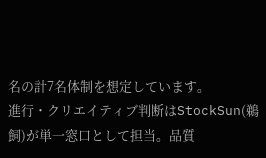名の計7名体制を想定しています。
進行・クリエイティブ判断はStockSun(鵜飼)が単一窓口として担当。品質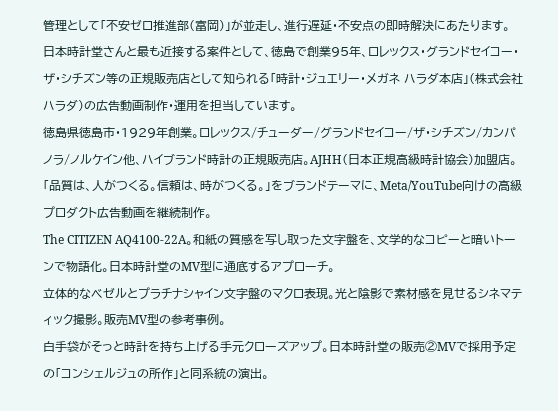管理として「不安ゼロ推進部(富岡)」が並走し、進行遅延・不安点の即時解決にあたります。
日本時計堂さんと最も近接する案件として、徳島で創業95年、ロレックス・グランドセイコー・ザ・シチズン等の正規販売店として知られる「時計・ジュエリー・メガネ ハラダ本店」(株式会社ハラダ)の広告動画制作・運用を担当しています。
徳島県徳島市・1929年創業。ロレックス/チューダー/グランドセイコー/ザ・シチズン/カンパノラ/ノルケイン他、ハイブランド時計の正規販売店。AJHH(日本正規高級時計協会)加盟店。「品質は、人がつくる。信頼は、時がつくる。」をブランドテーマに、Meta/YouTube向けの高級プロダクト広告動画を継続制作。
The CITIZEN AQ4100-22A。和紙の質感を写し取った文字盤を、文学的なコピーと暗いトーンで物語化。日本時計堂のMV型に通底するアプローチ。
立体的なベゼルとプラチナシャイン文字盤のマクロ表現。光と陰影で素材感を見せるシネマティック撮影。販売MV型の参考事例。
白手袋がそっと時計を持ち上げる手元クローズアップ。日本時計堂の販売②MVで採用予定の「コンシェルジュの所作」と同系統の演出。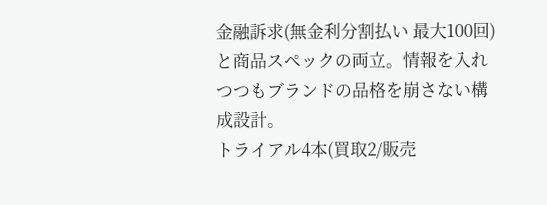金融訴求(無金利分割払い 最大100回)と商品スペックの両立。情報を入れつつもブランドの品格を崩さない構成設計。
トライアル4本(買取2/販売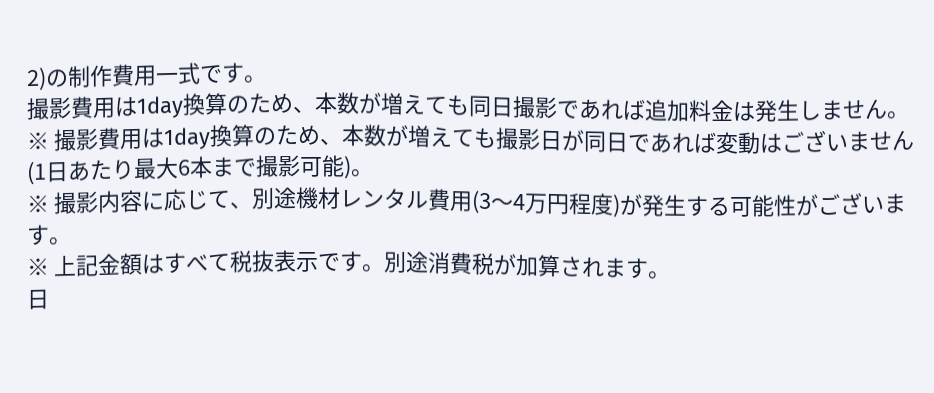2)の制作費用一式です。
撮影費用は1day換算のため、本数が増えても同日撮影であれば追加料金は発生しません。
※ 撮影費用は1day換算のため、本数が増えても撮影日が同日であれば変動はございません(1日あたり最大6本まで撮影可能)。
※ 撮影内容に応じて、別途機材レンタル費用(3〜4万円程度)が発生する可能性がございます。
※ 上記金額はすべて税抜表示です。別途消費税が加算されます。
日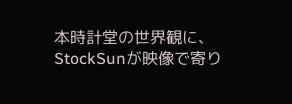本時計堂の世界観に、
StockSunが映像で寄り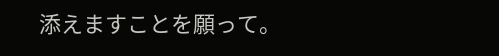添えますことを願って。